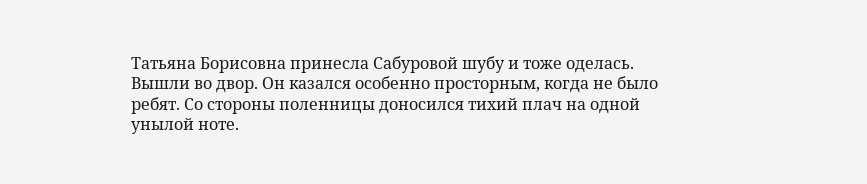Татьяна Борисовна принесла Сабуровой шубу и тоже оделась. Вышли во двор. Он казался особенно просторным, когда не было ребят. Со стороны поленницы доносился тихий плач на одной унылой ноте.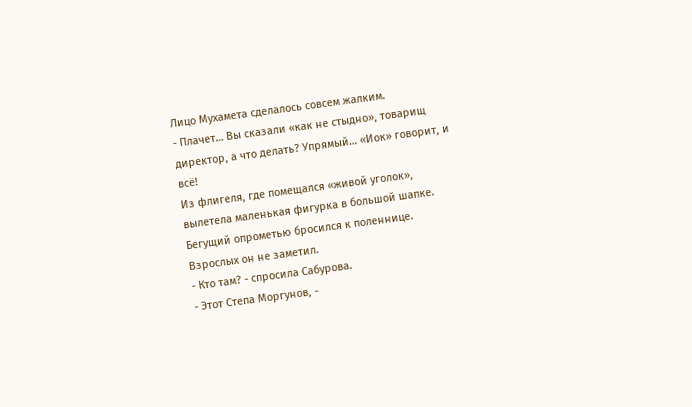Лицо Мухамета сделалось совсем жалким.
- Плачет… Вы сказали «как не стыдно», товарищ директор, а что делать? Упрямый… «Иок» говорит, и всё!
Из флигеля, где помещался «живой уголок», вылетела маленькая фигурка в большой шапке. Бегущий опрометью бросился к поленнице. Взрослых он не заметил.
- Кто там? - спросила Сабурова.
- Этот Степа Моргунов, -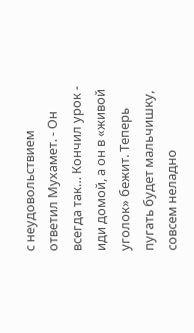с неудовольствием ответил Мухамет. - Он всегда так… Кончил урок - иди домой, а он в «живой уголок» бежит. Теперь пугать будет мальчишку, совсем неладно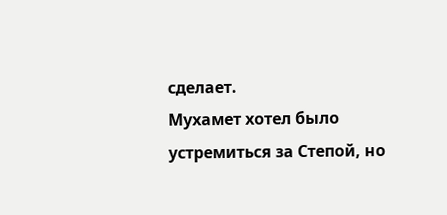сделает.
Мухамет хотел было устремиться за Степой, но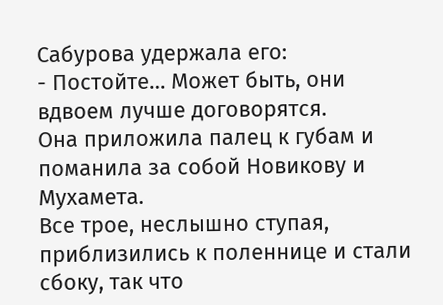Сабурова удержала его:
- Постойте… Может быть, они вдвоем лучше договорятся.
Она приложила палец к губам и поманила за собой Новикову и Мухамета.
Все трое, неслышно ступая, приблизились к поленнице и стали сбоку, так что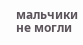мальчики не могли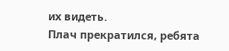их видеть.
Плач прекратился, ребята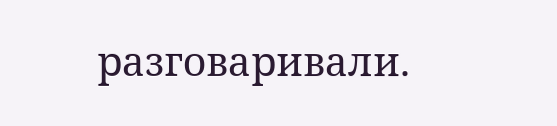разговаривали.